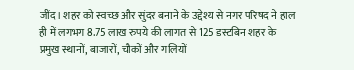जींद। शहर को स्वच्छ और सुंदर बनाने के उद्देश्य से नगर परिषद ने हाल ही में लगभग 8.75 लाख रुपये की लागत से 125 डस्टबिन शहर के प्रमुख स्थानों, बाजारों, चौकों और गलियों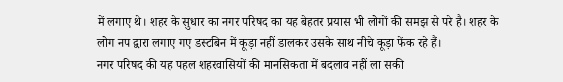में लगाए थे। शहर के सुधार का नगर परिषद का यह बेहतर प्रयास भी लोगों की समझ से परे है। शहर के लोग नप द्वारा लगाए गए डस्टबिन में कूड़ा नहीं डालकर उसके साथ नीचे कूड़ा फेंक रहे हैं।
नगर परिषद की यह पहल शहरवासियों की मानसिकता में बदलाव नहीं ला सकी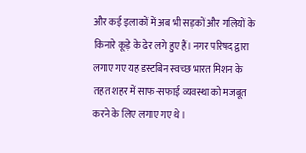और कई इलाकों में अब भी सड़कों और गलियों के किनारे कूड़े के ढेर लगे हुए हैं। नगर परिषद द्वारा लगाए गए यह डस्टबिन स्वच्छ भारत मिशन के तहत शहर में साफ-सफाई व्यवस्था को मजबूत करने के लिए लगाए गए थे।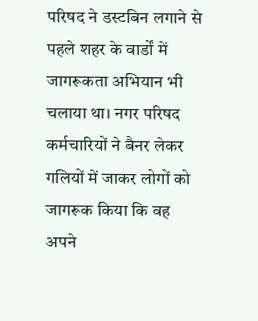परिषद ने डस्टबिन लगाने से पहले शहर के वार्डों में जागरूकता अभियान भी चलाया था। नगर परिषद कर्मचारियों ने बैनर लेकर गलियों में जाकर लोगों को जागरूक किया कि वह अपने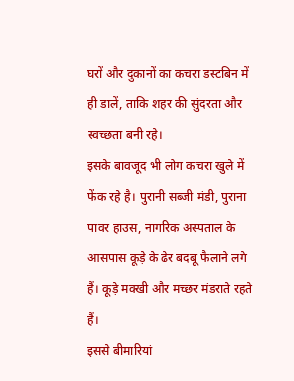घरों और दुकानों का कचरा डस्टबिन में ही डालें, ताकि शहर की सुंदरता और स्वच्छता बनी रहे।
इसके बावजूद भी लोग कचरा खुले में फेंक रहे है। पुरानी सब्जी मंडी, पुराना पावर हाउस, नागरिक अस्पताल के आसपास कूड़े के ढेर बदबू फैलाने लगे हैं। कूड़े मक्खी और मच्छर मंडराते रहते हैं।
इससे बीमारियां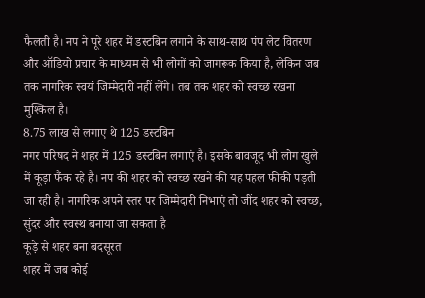फैलती है। नप ने पूरे शहर में डस्टबिन लगाने के साथ-साथ पंप लेट वितरण और ऑडियो प्रचार के माध्यम से भी लोगों को जागरूक किया है, लेकिन जब तक नागरिक स्वयं जिम्मेदारी नहीं लेंगे। तब तक शहर को स्वच्छ रखना मुश्किल है।
8.75 लाख से लगाए थे 125 डस्टबिन
नगर परिषद ने शहर में 125 डस्टबिन लगाएं है। इसके बावजूद भी लोग खुले में कूड़ा फैंक रहे है। नप की शहर को स्वच्छ रखने की यह पहल फीकी पड़ती जा रही है। नागरिक अपने स्तर पर जिम्मेदारी निभाएं तो जींद शहर को स्वच्छ, सुंदर और स्वस्थ बनाया जा सकता है
कूड़े से शहर बना बदसूरत
शहर में जब कोई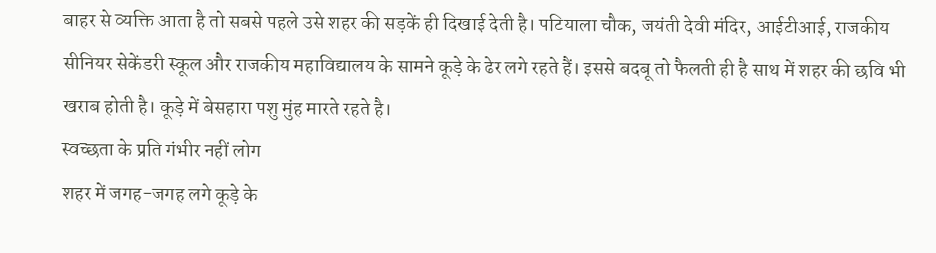बाहर से व्यक्ति आता है तो सबसे पहले उसे शहर की सड़कें ही दिखाई देती है। पटियाला चौक, जयंती देवी मंदिर, आईटीआई, राजकीय सीनियर सेकेंडरी स्कूल और राजकीय महाविद्यालय के सामने कूड़े के ढेर लगे रहते हैं। इससे बदबू तो फैलती ही है साथ में शहर की छवि भी खराब होती है। कूड़े में बेसहारा पशु मुंह मारते रहते है।
स्वच्छता के प्रति गंभीर नहीं लोग
शहर में जगह-जगह लगे कूड़े के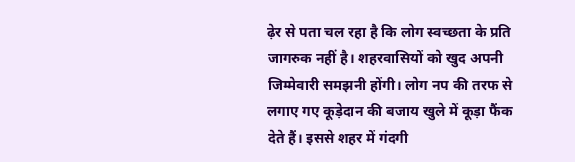ढ़ेर से पता चल रहा है कि लोग स्वच्छता के प्रति जागरुक नहीं है। शहरवासियों को खुद अपनी जिम्मेवारी समझनी होंगी। लोग नप की तरफ से लगाए गए कूड़ेदान की बजाय खुले में कूड़ा फैंक देते हैं। इससे शहर में गंदगी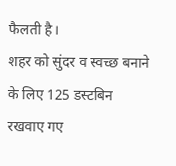फैलती है।
शहर को सुंदर व स्वच्छ बनाने के लिए 125 डस्टबिन रखवाए गए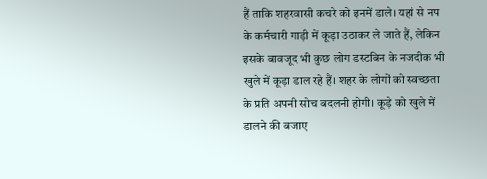हैं ताकि शहरवासी कचरे को इनमें डाले। यहां से नप के कर्मचारी गाड़ी में कूड़ा उठाकर ले जाते हैं, लेकिन इसके बावजूद भी कुछ लोग डस्टबिन के नजदीक भी खुले में कूड़ा डाल रहे हैं। शहर के लोगों को स्वच्छता के प्रति अपनी सोच बदलनी होगी। कूड़े को खुले में डालने की बजाए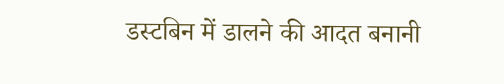डस्टबिन में डालने की आदत बनानी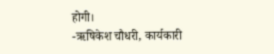होगी।
-ऋषिकेश चौधरी, कार्यकारी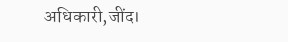अधिकारी,जींद।